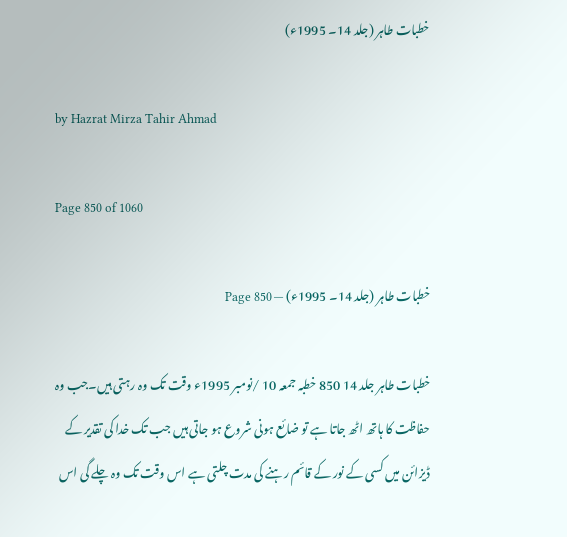خطبات طاہر (جلد 14۔ 1995ء)

by Hazrat Mirza Tahir Ahmad

Page 850 of 1060

خطبات طاہر (جلد 14۔ 1995ء) — Page 850

خطبات طاہر جلد 14 850 خطبہ جمعہ 10 /نومبر 1995ء وقت تک وہ رہتی ہیں۔جب وہ حفاظت کا ہاتھ اٹھ جاتا ہے تو ضائع ہونی شروع ہو جاتی ہیں جب تک خدا کی تقدیر کے ڈیزائن میں کسی کے نور کے قائم رہنے کی مدت چلتی ہے اس وقت تک وہ چلے گی اس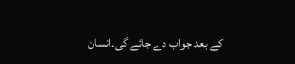کے بعد جواب دے جائے گی۔انسان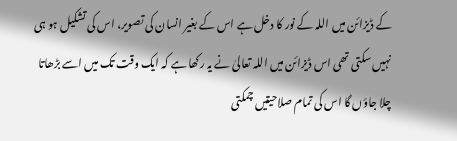کے ڈیزائن میں اللہ کے نور کا دخل ہے اس کے بغیر انسان کی تصویر، اس کی تشکیل ہو ہی نہیں سکتی تھی اس ڈیزائن میں اللہ تعالیٰ نے یہ رکھا ہے کہ ایک وقت تک میں اسے بڑھاتا چلا جاؤں گا اس کی تمام صلاحیتیں چمکتی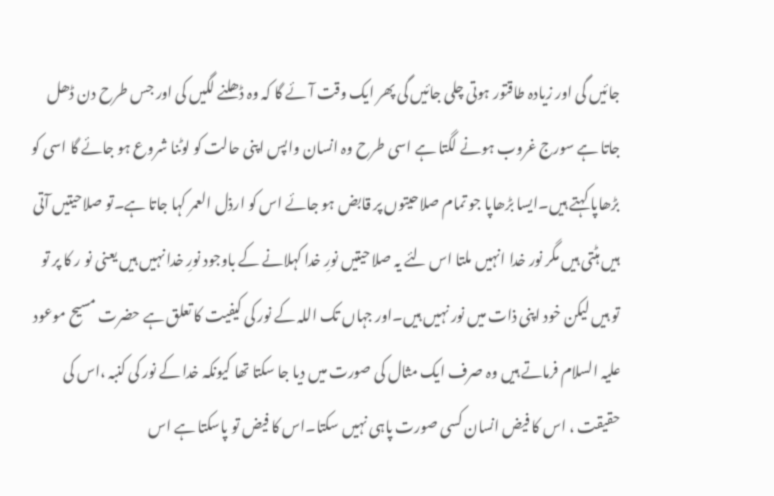جائیں گی اور زیادہ طاقتور ہوتی چلی جائیں گی پھر ایک وقت آئے گا کہ وہ ڈھلنے لگیں کی اور جس طرح دن ڈھل جاتا ہے سورج غروب ہونے لگتا ہے اسی طرح وہ انسان واپس اپنی حالت کو لوٹنا شروع ہو جائے گا اسی کو بڑھاپا کہتے ہیں۔ایسا بڑھاپا جو تمام صلاحیتوں پر قابض ہو جائے اس کو ارذل العمر کہا جاتا ہے۔تو صلاحیتیں آتی ہیں ہٹتی ہیں مگر نور خدا انہیں ملتا اس لئے یہ صلاحیتیں نورِ خدا کہلانے کے باوجود نورِ خدا نہیں ہیں یعنی نو ر کا پر تو تو ہیں لیکن خود اپنی ذات میں نور نہیں ہیں۔اور جہاں تک اللہ کے نور کی کیفیت کا تعلق ہے حضرت مسیح موعود علیہ السلام فرماتے ہیں وہ صرف ایک مثال کی صورت میں دیا جا سکتا تھا کیونکہ خدا کے نور کی کنبہ ،اس کی حقیقت ، اس کا فیض انسان کسی صورت پاہی نہیں سکتا۔اس کا فیض تو پاسکتا ہے اس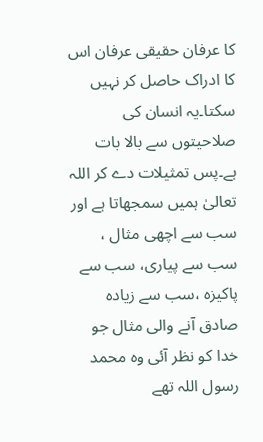کا عرفان حقیقی عرفان اس کا ادراک حاصل کر نہیں سکتا۔یہ انسان کی صلاحیتوں سے بالا بات ہے۔پس تمثیلات دے کر اللہ تعالیٰ ہمیں سمجھاتا ہے اور سب سے اچھی مثال ، سب سے پیاری، سب سے پاکیزہ ،سب سے زیادہ صادق آنے والی مثال جو خدا کو نظر آئی وہ محمد رسول اللہ تھے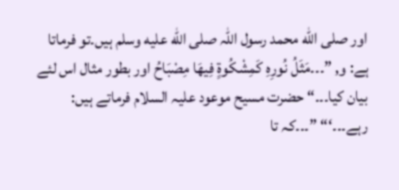اور صلى الله محمد رسول اللہ صلى الله عليه وسلم ہیں۔تو فرماتا ہے: و, ”۔۔۔مَثَلُ نُورِهِ كَمِشْكُوةٍ فِيهَا مِصْبَاحُ اور بطور مثال اس لئے بیان کیا۔۔۔“ حضرت مسیح موعود علیہ السلام فرماتے ہیں: رہے۔۔۔‘“ ”۔۔۔کہ تا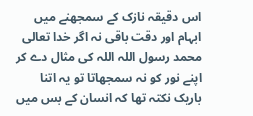اس دقیقہ نازک کے سمجھنے میں ابہام اور دقت باقی نہ اگر خدا تعالی محمد رسول اللہ اللہ کی مثال دے کر اپنے نور کو نہ سمجھاتا تو یہ اتنا باریک نکتہ تھا کہ انسان کے بس میں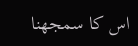اس کا سمجھنا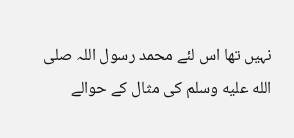نہیں تھا اس لئے محمد رسول اللہ صلى الله عليه وسلم کی مثال کے حوالے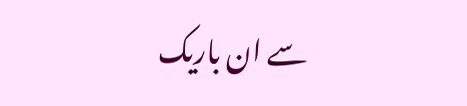سے ان باریک